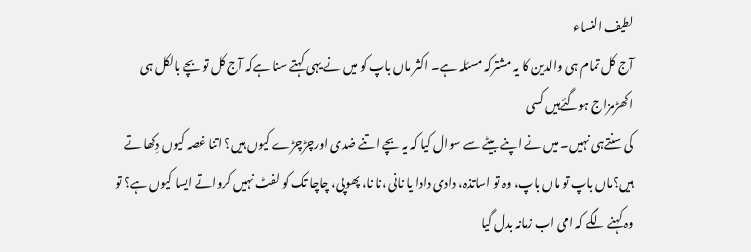لطیف النساء
آج کل تمام ہی والدین کا یہ مشترکہ مسئلہ ہے۔ اکثر ماں باپ کو میں نے یہی کہتے سنا ہےکہ آج کل تو بچے بالکل ہی اکھڑمزاج ہوگئےہیں کسی
کی سنتےہی نہیں۔ میں نے اپنے بیٹے سے سوال کیا کہ یہ بچے اتنے ضدی اورچڑچڑے کیوں ہیں؟ اتنا غصہ کیوں دِکھا تے ہیں؟ماں باپ تو ماں باپ، وہ تو اساتذہ، دادی دادا یا نانی ،نا نا، پھوپی، چاچا تک کو لفٹ نہیں کرواتے ایسا کیوں ہے؟ تو وہ کہنے لگے کہ امی اب زمانہ بدل گیا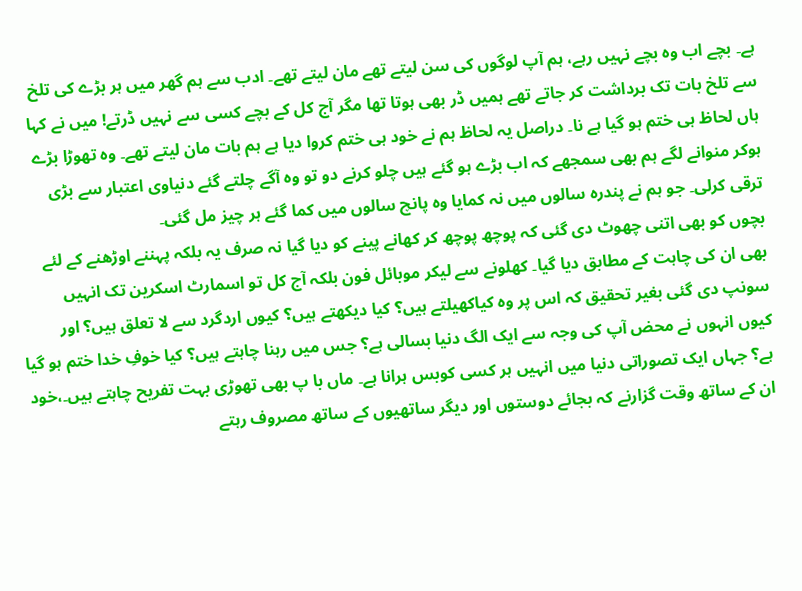ہے۔ بچے اب وہ بچے نہیں رہے، ہم آپ لوگوں کی سن لیتے تھے مان لیتے تھے۔ ادب سے ہم گھر میں ہر بڑے کی تلخ سے تلخ بات تک برداشت کر جاتے تھے ہمیں ڈر بھی ہوتا تھا مگر آج کل کے بچے کسی سے نہیں ڈرتے! میں نے کہا ہاں لحاظ ہی ختم ہو گیا ہے نا۔ دراصل یہ لحاظ ہم نے خود ہی ختم کروا دیا ہے ہم بات مان لیتے تھے۔ وہ تھوڑا بڑے ہوکر منوانے لگے ہم بھی سمجھے کہ اب بڑے ہو گئے ہیں چلو کرنے دو تو وہ آگے چلتے گئے دنیاوی اعتبار سے بڑی ترقی کرلی۔ جو ہم نے پندرہ سالوں میں نہ کمایا وہ پانچ سالوں میں کما گئے ہر چیز مل گئی۔
بچوں کو بھی اتنی چھوٹ دی گئی کہ پوچھ پوچھ کر کھانے پینے کو دیا گیا نہ صرف یہ بلکہ پہننے اوڑھنے کے لئے بھی ان کی چاہت کے مطابق دیا گیا۔ کھلونے سے لیکر موبائل فون بلکہ آج کل تو اسمارٹ اسکرین تک انہیں سونپ دی گئی بغیر تحقیق کہ اس پر وہ کیاکھیلتے ہیں؟ کیا دیکھتے ہیں؟ کیوں اردگرد سے لا تعلق ہیں؟ اور کیوں انہوں نے محض آپ کی وجہ سے ایک الگ دنیا بسالی ہے؟ جس میں رہنا چاہتے ہیں؟ کیا خوفِ خدا ختم ہو گیا ہے؟ جہاں ایک تصوراتی دنیا میں انہیں ہر کسی کوبس ہرانا ہے۔ ماں با پ بھی تھوڑی بہت تفریح چاہتے ہیں۔،خود ان کے ساتھ وقت گزارنے کہ بجائے دوستوں اور دیگر ساتھیوں کے ساتھ مصروف رہتے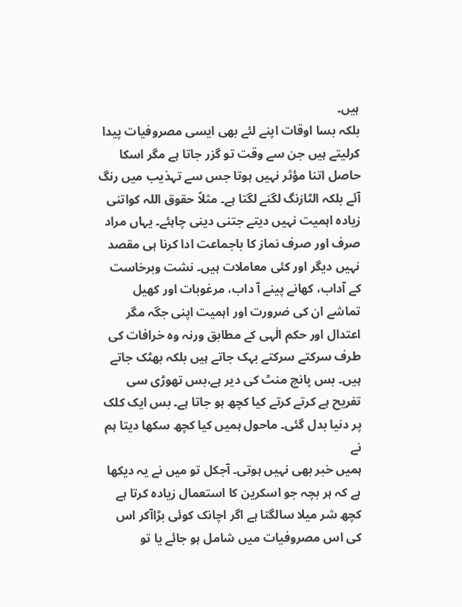ہیں۔
بلکہ بسا اوقات اپنے لئے بھی ایسی مصروفیات پیدا کرلیتے ہیں جن سے وقت تو گزر جاتا ہے مگر اسکا حاصل اتنا مؤثر نہیں ہوتا جس سے تہذیب میں رنگ آئے بلکہ الٹازنگ لگنے لگتا ہے۔ مثلاً حقوق اللہ کواتنی زیادہ اہمیت نہیں دیتے جتنی دینی چاہئے۔ یہاں مراد صرف اور صرف نماز کا باجماعت ادا کرنا ہی مقصد نہیں دیگر اور کئی معاملات ہیں۔ نشت وبرخاست کے آداب، کھانے پینے آ داب، مرغوبات اور کھیل تماشے ان کی ضرورت اور اہمیت اپنی جگہ مگر اعتدال اور حکم الٰہی کے مطابق ورنہ وہ خرافات کی طرف سرکتے سرکتے بہک جاتے ہیں بلکہ بھٹک جاتے ہیں۔ بس پانچ منٹ کی دیر ہے،بس تھوڑی سی تفریح ہے کرتے کرتے کیا کچھ ہو جاتا ہے۔ بس ایک کلک پر دنیا بدل گئی۔ ماحول ہمیں کیا کچھ سکھا دیتا ہم نے
ہمیں خبر بھی نہیں ہوتی۔ آجکل تو میں نے یہ دیکھا ہے کہ ہر بچہ جو اسکرین کا استعمال زیادہ کرتا ہے کچھ شر میلا سالگتا ہے اگر اچانک کوئی بڑاآکر اس کی اس مصروفیات میں شامل ہو جائے یا تو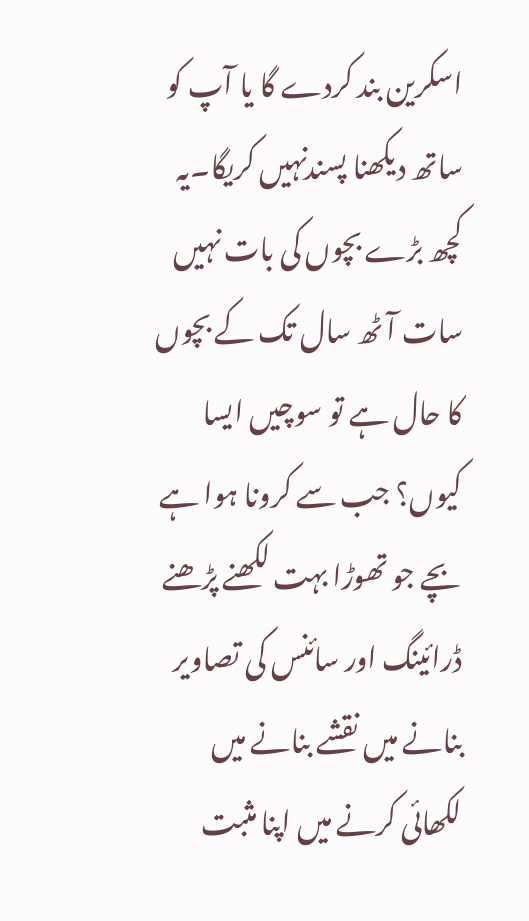اسکرین بند کردے گا یا آپ کو ساتھ دیکھنا پسندنہیں کریگا۔یہ کچھ بڑے بچوں کی بات نہیں سات آٹھ سال تک کے بچوں کا حال ہے تو سوچیں ایسا کیوں؟ جب سے کرونا ہوا ہے بچے جو تھوڑا بہت لکھنے پڑھنے ڈرائینگ اور سائنس کی تصاویر بنانے میں نقشے بنانے میں لکھائی کرنے میں اپنا مثبت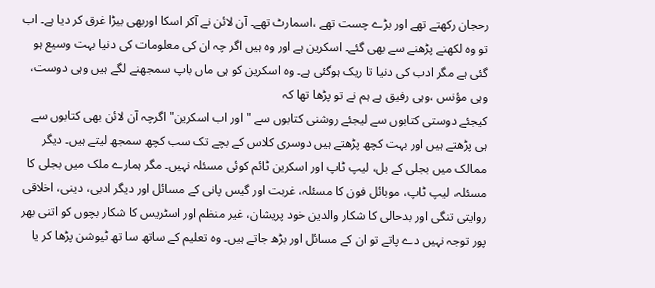رحجان رکھتے تھے اور بڑے چست تھے ،اسمارٹ تھے۔ آن لائن نے آکر اسکا اوربھی بیڑا غرق کر دیا ہے۔ اب تو وہ لکھنے پڑھنے سے بھی گئے۔ اسکرین ہے اور وہ ہیں اگر چہ ان کی معلومات کی دنیا بہت وسیع ہو گئی ہے مگر ادب کی دنیا تا ریک ہوگئی ہے۔ وہ اسکرین کو ہی ماں باپ سمجھنے لگے ہیں وہی دوست، وہی مؤنس ،وہی رفیق ہے ہم نے تو پڑھا تھا کہ
کیجئے دوستی کتابوں سے لیجئے روشنی کتابوں سے " اور اب اسکرین"اگرچہ آن لائن بھی کتابوں سے ہی پڑھتے ہیں اور بہت کچھ پڑھتے ہیں دوسری کلاس کے بچے تک سب کچھ سمجھ لیتے ہیں۔ دیگر ممالک میں بجلی کے بل، لیپ ٹاپ اور اسکرین ٹائم کوئی مسئلہ نہیں۔ مگر ہمارے ملک میں بجلی کا مسئلہ، لیپ ٹاپ، موبائل فون کا مسئلہ، غربت اور گیس پانی کے مسائل اور دیگر ادبی، دینی، اخلاقی روایتی تنگی اور بدحالی کا شکار والدین خود پریشان، غیر منظم اور اسٹریس کا شکار بچوں کو اتنی بھر پور توجہ نہیں دے پاتے تو ان کے مسائل اور بڑھ جاتے ہیں۔ وہ تعلیم کے ساتھ سا تھ ٹیوشن پڑھا کر یا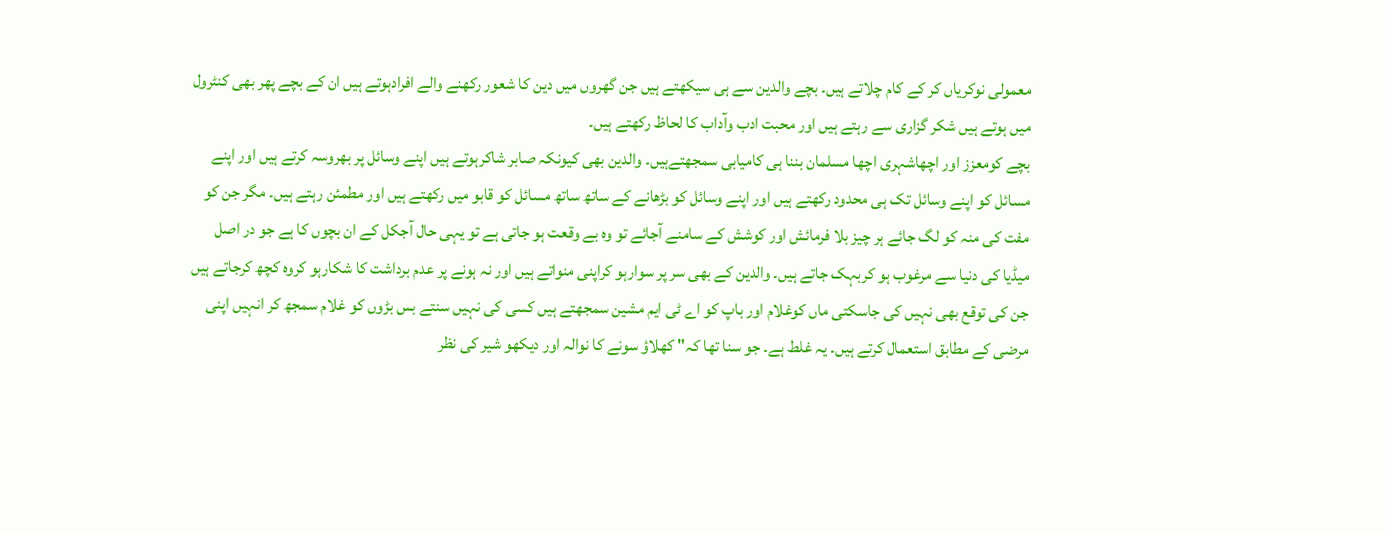معمولی نوکریاں کر کے کام چلاتے ہیں۔ بچے والدین سے ہی سیکھتے ہیں جن گھروں میں دین کا شعور رکھنے والے افرادہوتے ہیں ان کے بچے پھر بھی کنٹرول میں ہوتے ہیں شکر گزاری سے رہتے ہیں اور محبت ادب وآداب کا لحاظ رکھتے ہیں۔
بچے کومعزز اور اچھاشہری اچھا مسلمان بننا ہی کامیابی سمجھتےہیں۔ والدین بھی کیونکہ صابر شاکرہوتے ہیں اپنے وسائل پر بھروسہ کرتے ہیں اور اپنے مسائل کو اپنے وسائل تک ہی محدود رکھتے ہیں اور اپنے وسائل کو بڑھانے کے ساتھ ساتھ مسائل کو قابو میں رکھتے ہیں اور مطمئن رہتے ہیں۔ مگر جن کو مفت کی منہ کو لگ جائے ہر چیز بلا فرمائش اور کوشش کے سامنے آجائے تو وہ بے وقعت ہو جاتی ہے تو یہی حال آجکل کے ان بچوں کا ہے جو در اصل میڈیا کی دنیا سے مرغوب ہو کربہک جاتے ہیں۔ والدین کے بھی سر پر سوارہو کراپنی منواتے ہیں اور نہ ہونے پر عدم برداشت کا شکارہو کروہ کچھ کرجاتے ہیں جن کی توقع بھی نہیں کی جاسکتی ماں کوغلام اور باپ کو اے ٹی ایم مشین سمجھتے ہیں کسی کی نہیں سنتے بس بڑوں کو غلام سمجھ کر انہیں اپنی مرضی کے مطابق استعمال کرتے ہیں۔ یہ غلط ہے۔ جو سنا تھا کہ" کھلاؤ سونے کا نوالہ اور دیکھو شیر کی نظر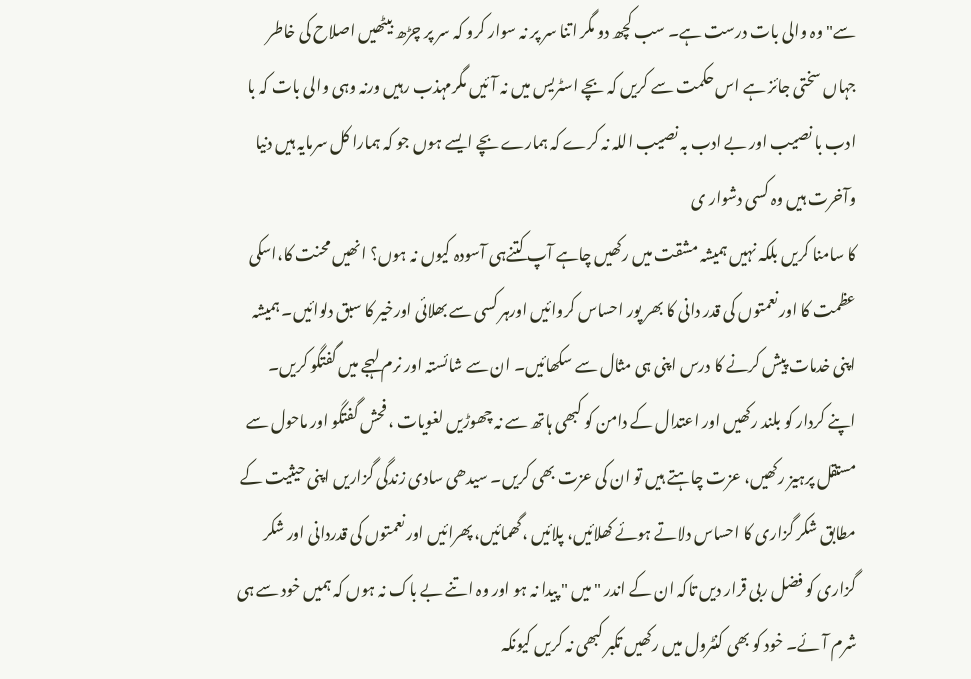سے" وہ والی بات درست ہے۔ سب کچھ دو مگر اتنا سر پر نہ سوار کرو کہ سر پر چڑھ بیٹھیں اصلاح کی خاطر جہاں سختی جائز ہے اس حکمت سے کریں کہ بچے اسٹریس میں نہ آئیں مگرمہذب رہیں ورنہ وہی والی بات کہ با ادب با نصیب اور بے ادب بہ نصیب اللہ نہ کرے کہ ہمارے بچے ایسے ہوں جو کہ ہمارا کل سرمایہ ہیں دنیا وآخرت ہیں وہ کسی دشوار ی
کا سامنا کریں بلکہ نہیں ہمیشہ مشقت میں رکھیں چاہے آپ کتنےہی آسودہ کیوں نہ ہوں؟ انھیں محنت کا،اسکی عظمت کا اور نعمتوں کی قدر دانی کا بھر پور احساس کروائیں اورہر کسی سے بھلائی اورخیر کا سبق دلوائیں۔ ہمیشہ اپنی خدمات پیش کرنے کا درس اپنی ہی مثال سے سکھائیں۔ ان سے شائستہ اور نرم لہجے میں گفتگو کریں۔ اپنے کردار کو بلند رکھیں اور اعتدال کے دامن کو کبھی ہاتھ سے نہ چھوڑیں لغویات ، فحش گفتگو اور ماحول سے مستقل پرہیز رکھیں، عزت چاہتے ہیں تو ان کی عزت بھی کریں۔ سیدھی سادی زندگی گزاریں اپنی حیثیت کے مطابق شکر گزاری کا احساس دلاتے ہوئے کھلائیں، پلائیں ،گھمائیں، پھرائیں اور نعمتوں کی قدردانی اور شکر گزاری کو فضل ربی قرار دیں تاکہ ان کے اندر "میں " پیدا نہ ہو اور وہ اتنے بے باک نہ ہوں کہ ہمیں خود سے ہی شرم آئے۔ خود کو بھی کنٹرول میں رکھیں تکبر کبھی نہ کریں کیونکہ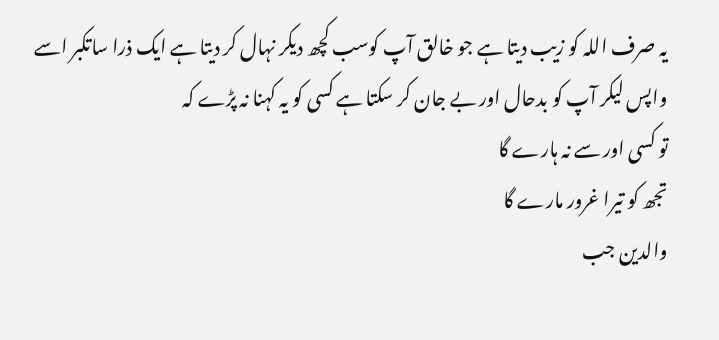یہ صرف اللہ کو زیب دیتا ہے جو خالق آپ کوسب کچھ دیکر نہال کر دیتا ہے ایک ذرا ساتکبر اسے واپس لیکر آپ کو بدحال اور بے جان کر سکتا ہے کسی کو یہ کہنا نہ پڑے کہ
تو کسی اور سے نہ ہارے گا
تجھ کو تیرا غرور مارے گا
والدین جب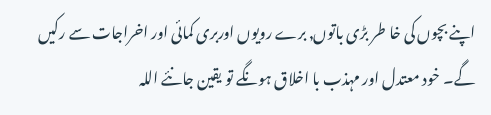اپنے بچوں کی خا طر بڑی باتوں٫ برے رویوں اوربری کمائی اور اخراجات سے رکیں گے۔ خود معتدل اور مہذب با اخلاق ہونگے تو یقین جانئے اللہ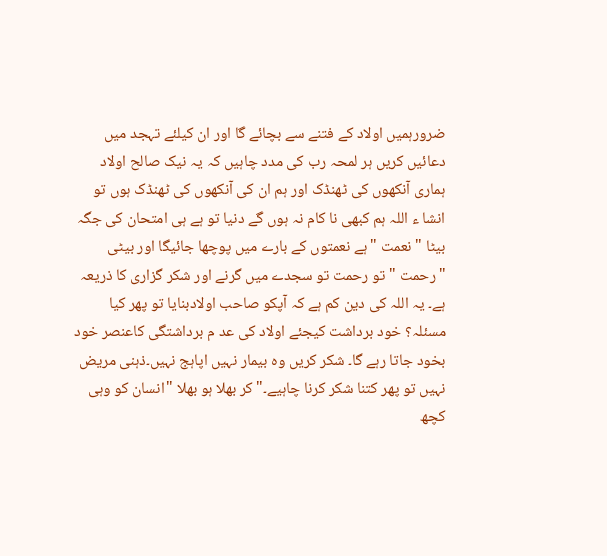ضرورہمیں اولاد کے فتنے سے بچائے گا اور ان کیلئے تہجد میں دعائیں کریں ہر لمحہ رب کی مدد چاہیں کہ یہ نیک صالح اولاد ہماری آنکھوں کی ٹھنڈک اور ہم ان کی آنکھوں کی ٹھنڈک ہوں تو انشا ء اللہ ہم کبھی نا کام نہ ہوں گے دنیا تو ہے ہی امتحان کی جگہ بیٹا " نعمت "ہے نعمتوں کے بارے میں پوچھا جائیگا اور بیٹی "رحمت "تو رحمت تو سجدے میں گرنے اور شکر گزاری کا ذریعہ ہے۔ یہ اللہ کی دین کم ہے کہ آپکو صاحب اولادبنایا تو پھر کیا مسئلہ؟ خود برداشت کیجئے اولاد کی عد م برداشتگی کاعنصر خود بخود جاتا رہے گا۔ شکر کریں وہ بیمار نہیں اپاہج نہیں۔ذہنی مریض نہیں تو پھر کتنا شکر کرنا چاہیے۔"کر بھلا ہو بھلا "انسان کو وہی کچھ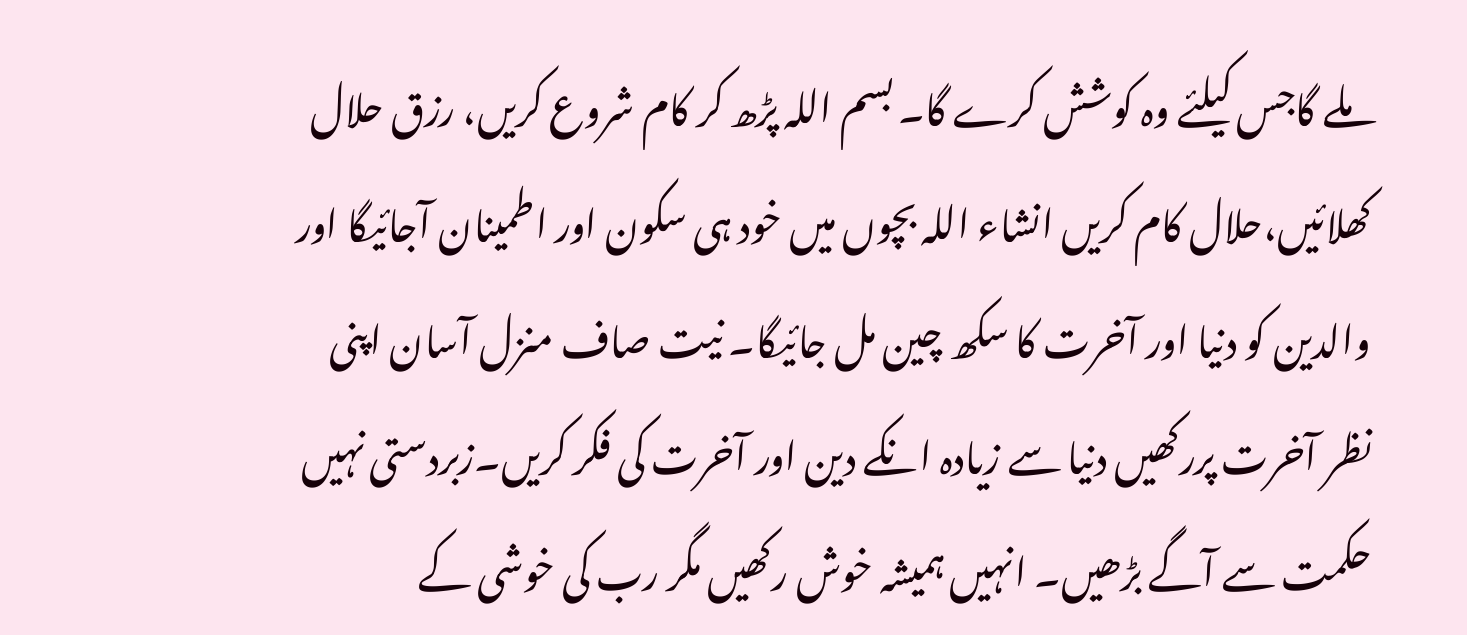ملے گاجس کیلئے وہ کوشش کرے گا۔ بسم اللہ پڑھ کر کام شروع کریں، رزق حلال کھلائیں،حلال کام کریں انشاء اللہ بچوں میں خود ہی سکون اور اطمینان آجائیگا اور والدین کو دنیا اور آخرت کا سکھ چین مل جائیگا۔ نیت صاف منزل آسان اپنی نظر آخرت پررکھیں دنیا سے زیادہ انکے دین اور آخرت کی فکر کریں۔زبردستی نہیں حکمت سے آگے بڑھیں۔ انہیں ہمیشہ خوش رکھیں مگر رب کی خوشی کے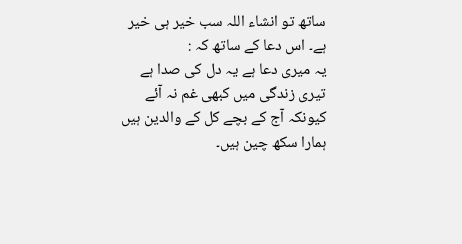ساتھ تو انشاء اللہ سب خیر ہی خیر ہے۔ اس دعا کے ساتھ کہ :
یہ میری دعا ہے یہ دل کی صدا ہے
تیری زندگی میں کبھی غم نہ آئے
کیونکہ آج کے بچے کل کے والدین ہیں ہمارا سکھ چین ہیں۔